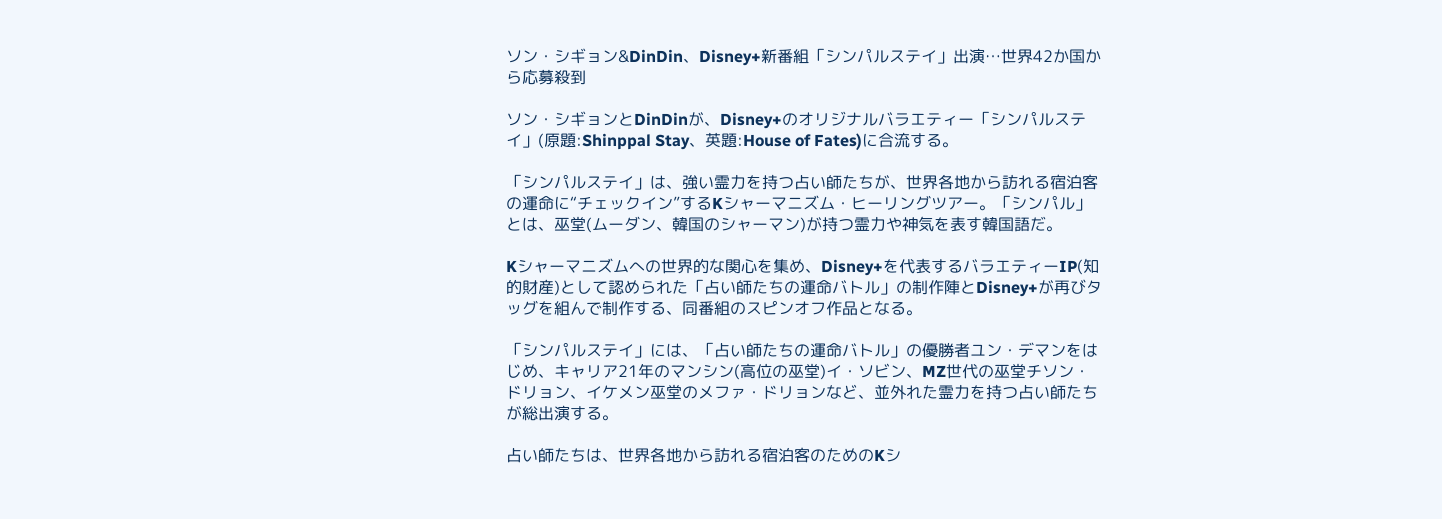ソン・シギョン&DinDin、Disney+新番組「シンパルステイ」出演…世界42か国から応募殺到

ソン・シギョンとDinDinが、Disney+のオリジナルバラエティー「シンパルステイ」(原題:Shinppal Stay、英題:House of Fates)に合流する。

「シンパルステイ」は、強い霊力を持つ占い師たちが、世界各地から訪れる宿泊客の運命に“チェックイン”するKシャーマニズム・ヒーリングツアー。「シンパル」とは、巫堂(ムーダン、韓国のシャーマン)が持つ霊力や神気を表す韓国語だ。

Kシャーマニズムへの世界的な関心を集め、Disney+を代表するバラエティーIP(知的財産)として認められた「占い師たちの運命バトル」の制作陣とDisney+が再びタッグを組んで制作する、同番組のスピンオフ作品となる。

「シンパルステイ」には、「占い師たちの運命バトル」の優勝者ユン・デマンをはじめ、キャリア21年のマンシン(高位の巫堂)イ・ソビン、MZ世代の巫堂チソン・ドリョン、イケメン巫堂のメファ・ドリョンなど、並外れた霊力を持つ占い師たちが総出演する。

占い師たちは、世界各地から訪れる宿泊客のためのKシ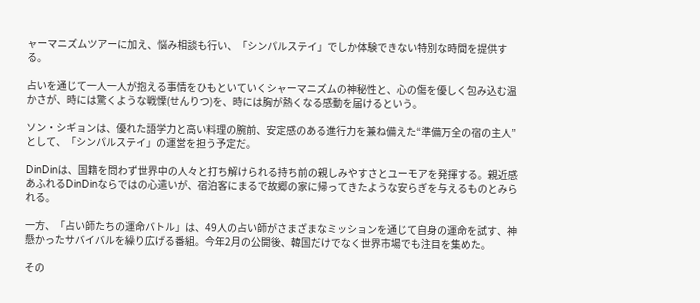ャーマニズムツアーに加え、悩み相談も行い、「シンパルステイ」でしか体験できない特別な時間を提供する。

占いを通じて一人一人が抱える事情をひもといていくシャーマニズムの神秘性と、心の傷を優しく包み込む温かさが、時には驚くような戦慄(せんりつ)を、時には胸が熱くなる感動を届けるという。

ソン・シギョンは、優れた語学力と高い料理の腕前、安定感のある進行力を兼ね備えた“準備万全の宿の主人”として、「シンパルステイ」の運営を担う予定だ。

DinDinは、国籍を問わず世界中の人々と打ち解けられる持ち前の親しみやすさとユーモアを発揮する。親近感あふれるDinDinならではの心遣いが、宿泊客にまるで故郷の家に帰ってきたような安らぎを与えるものとみられる。

一方、「占い師たちの運命バトル」は、49人の占い師がさまざまなミッションを通じて自身の運命を試す、神懸かったサバイバルを繰り広げる番組。今年2月の公開後、韓国だけでなく世界市場でも注目を集めた。

その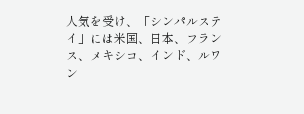人気を受け、「シンパルステイ」には米国、日本、フランス、メキシコ、インド、ルワン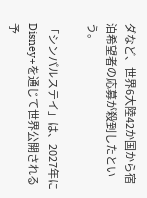ダなど、世界6大陸42か国から宿泊希望者の応募が殺到したという。

「シンパルステイ」は、2027年にDisney+を通じて世界公開される予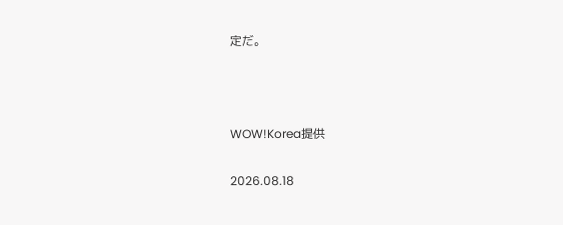定だ。



WOW!Korea提供

2026.08.18